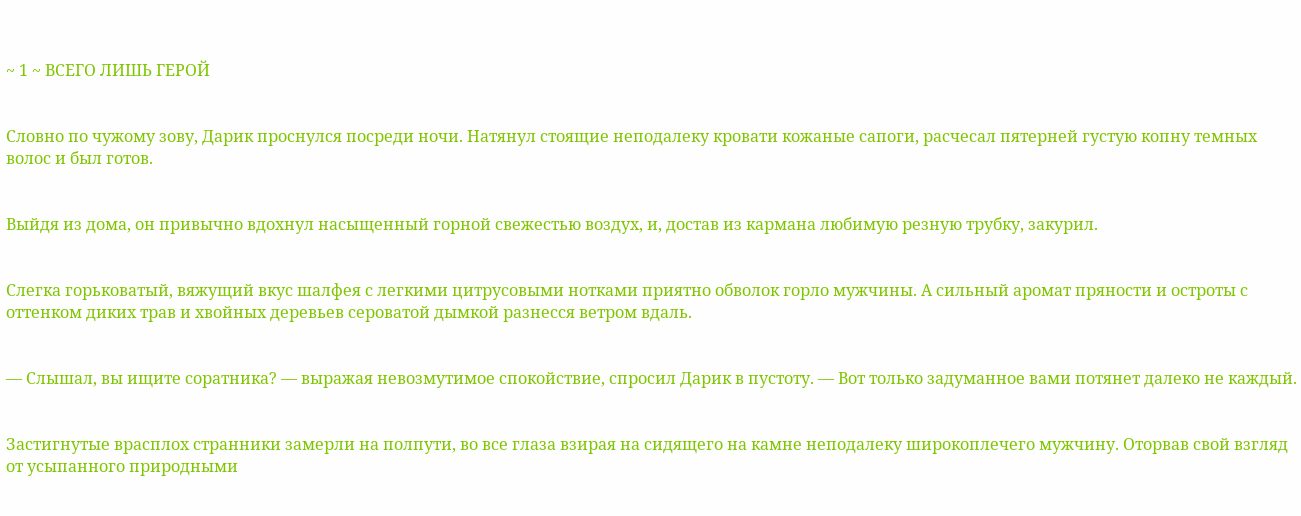~ 1 ~ ВСЕГО ЛИШЬ ГЕРОЙ


Словно по чужому зову, Дарик проснулся посреди ночи. Натянул стоящие неподалеку кровати кожаные сапоги, расчесал пятерней густую копну темных волос и был готов.


Выйдя из дома, он привычно вдохнул насыщенный горной свежестью воздух, и, достав из кармана любимую резную трубку, закурил.


Слегка горьковатый, вяжущий вкус шалфея с легкими цитрусовыми нотками приятно обволок горло мужчины. А сильный аромат пряности и остроты с оттенком диких трав и хвойных деревьев сероватой дымкой разнесся ветром вдаль.


— Слышал, вы ищите соратника? — выражая невозмутимое спокойствие, спросил Дарик в пустоту. — Вот только задуманное вами потянет далеко не каждый.


Застигнутые врасплох странники замерли на полпути, во все глаза взирая на сидящего на камне неподалеку широкоплечего мужчину. Оторвав свой взгляд от усыпанного природными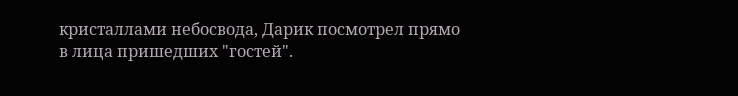кристаллами небосвода, Дарик посмотрел прямо в лица пришедших "гостей".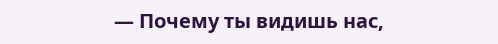— Почему ты видишь нас,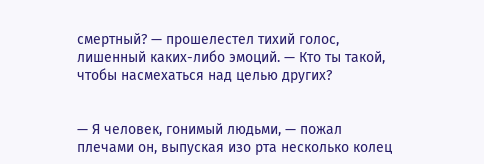смертный? — прошелестел тихий голос, лишенный каких-либо эмоций. — Кто ты такой, чтобы насмехаться над целью других?


— Я человек, гонимый людьми, — пожал плечами он, выпуская изо рта несколько колец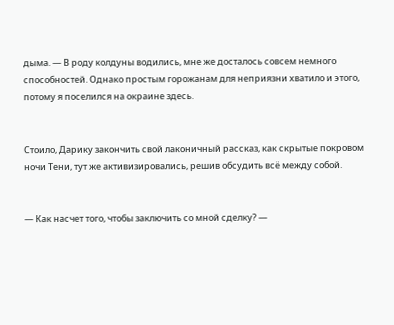дыма. — В роду колдуны водились, мне же досталось совсем немного способностей. Однако простым горожанам для неприязни хватило и этого, потому я поселился на окраине здесь.


Стоило, Дарику закончить свой лаконичный рассказ, как скрытые покровом ночи Тени, тут же активизировались, решив обсудить всё между собой.


— Как насчет того, чтобы заключить со мной сделку? —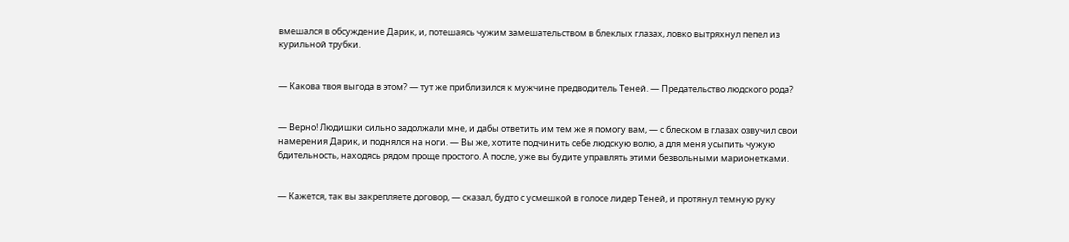вмешался в обсуждение Дарик, и, потешаясь чужим замешательством в блеклых глазах, ловко вытряхнул пепел из курильной трубки.


— Какова твоя выгода в этом? — тут же приблизился к мужчине предводитель Теней. — Предательство людского рода?


— Верно! Людишки сильно задолжали мне, и дабы ответить им тем же я помогу вам, — с блеском в глазах озвучил свои намерения Дарик, и поднялся на ноги. — Вы же, хотите подчинить себе людскую волю, а для меня усыпить чужую бдительность, находясь рядом проще простого. А после, уже вы будите управлять этими безвольными марионетками.


— Кажется, так вы закрепляете договор, — сказал, будто с усмешкой в голосе лидер Теней, и протянул темную руку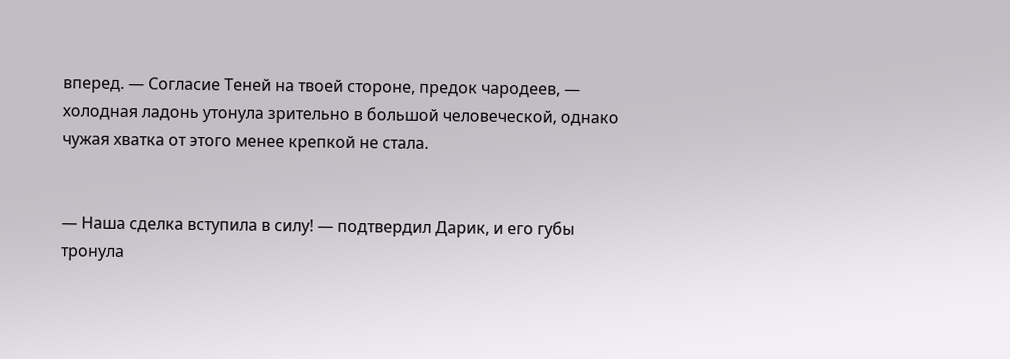вперед. — Согласие Теней на твоей стороне, предок чародеев, — холодная ладонь утонула зрительно в большой человеческой, однако чужая хватка от этого менее крепкой не стала.


— Наша сделка вступила в силу! — подтвердил Дарик, и его губы тронула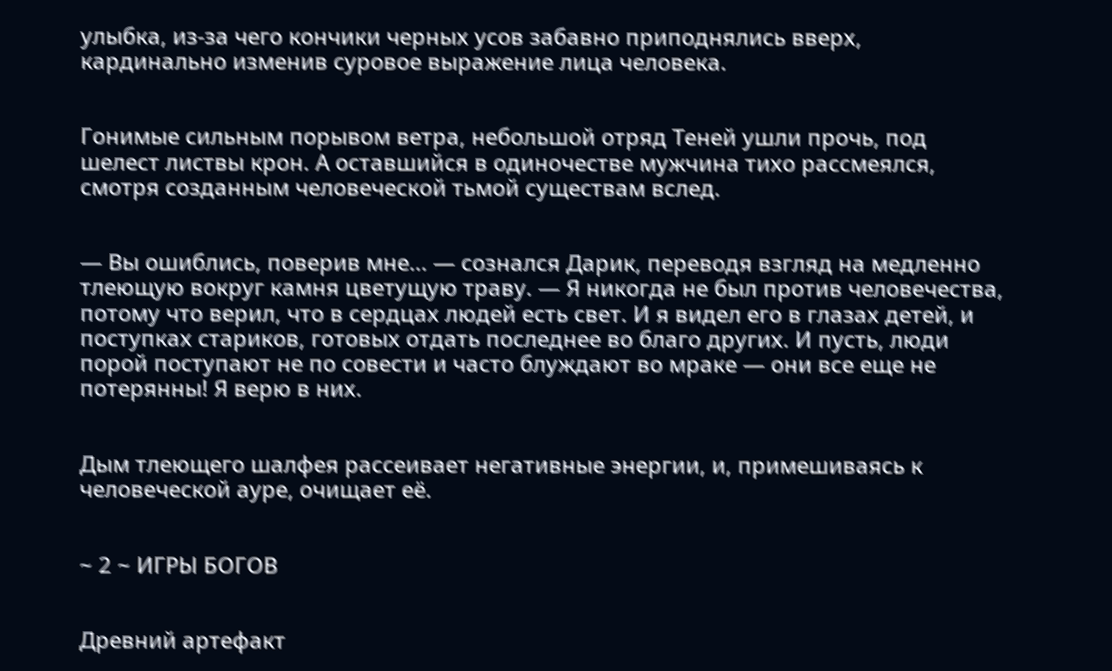улыбка, из-за чего кончики черных усов забавно приподнялись вверх, кардинально изменив суровое выражение лица человека.


Гонимые сильным порывом ветра, небольшой отряд Теней ушли прочь, под шелест листвы крон. А оставшийся в одиночестве мужчина тихо рассмеялся, смотря созданным человеческой тьмой существам вслед.


— Вы ошиблись, поверив мне... — сознался Дарик, переводя взгляд на медленно тлеющую вокруг камня цветущую траву. — Я никогда не был против человечества, потому что верил, что в сердцах людей есть свет. И я видел его в глазах детей, и поступках стариков, готовых отдать последнее во благо других. И пусть, люди порой поступают не по совести и часто блуждают во мраке — они все еще не потерянны! Я верю в них.


Дым тлеющего шалфея рассеивает негативные энергии, и, примешиваясь к человеческой ауре, очищает её.


~ 2 ~ ИГРЫ БОГОВ


Древний артефакт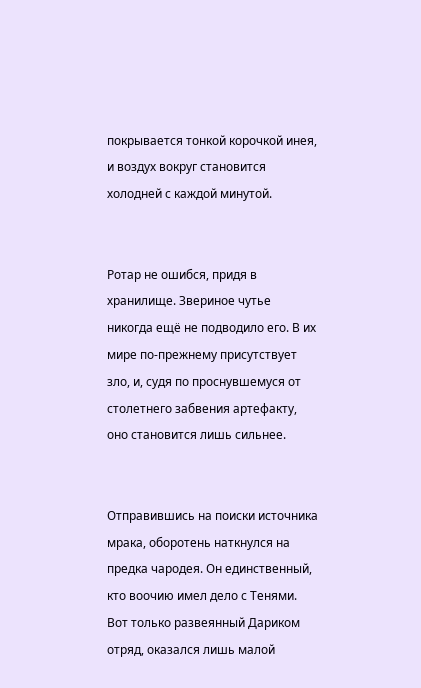покрывается тонкой корочкой инея, и воздух вокруг становится холодней с каждой минутой.


Ротар не ошибся, придя в хранилище. Звериное чутье никогда ещё не подводило его. В их мире по-прежнему присутствует зло, и, судя по проснувшемуся от столетнего забвения артефакту, оно становится лишь сильнее.


Отправившись на поиски источника мрака, оборотень наткнулся на предка чародея. Он единственный, кто воочию имел дело с Тенями. Вот только развеянный Дариком отряд, оказался лишь малой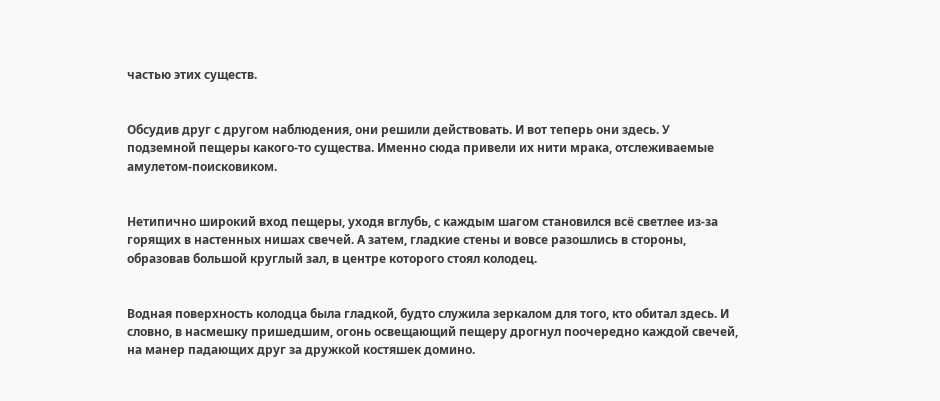частью этих существ.


Обсудив друг с другом наблюдения, они решили действовать. И вот теперь они здесь. У подземной пещеры какого-то существа. Именно сюда привели их нити мрака, отслеживаемые амулетом-поисковиком.


Нетипично широкий вход пещеры, уходя вглубь, с каждым шагом становился всё светлее из-за горящих в настенных нишах свечей. А затем, гладкие стены и вовсе разошлись в стороны, образовав большой круглый зал, в центре которого стоял колодец.


Водная поверхность колодца была гладкой, будто служила зеркалом для того, кто обитал здесь. И словно, в насмешку пришедшим, огонь освещающий пещеру дрогнул поочередно каждой свечей, на манер падающих друг за дружкой костяшек домино.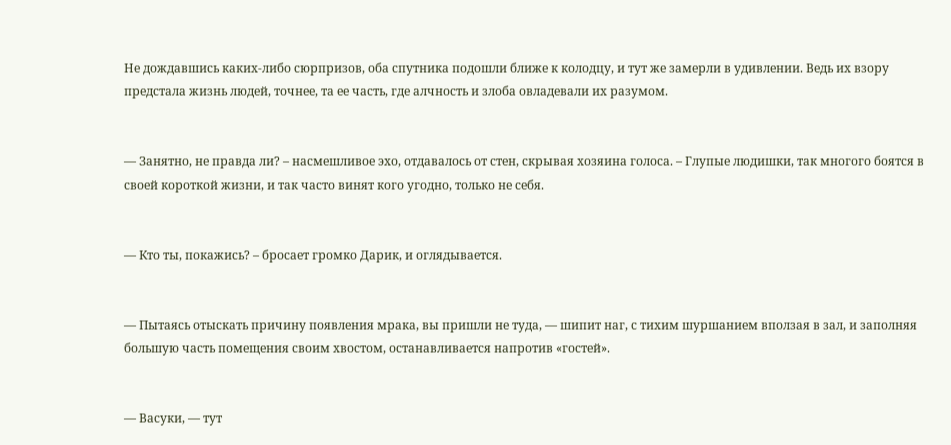Не дождавшись каких-либо сюрпризов, оба спутника подошли ближе к колодцу, и тут же замерли в удивлении. Ведь их взору предстала жизнь людей, точнее, та ее часть, где алчность и злоба овладевали их разумом.


— Занятно, не правда ли? – насмешливое эхо, отдавалось от стен, скрывая хозяина голоса. – Глупые людишки, так многого боятся в своей короткой жизни, и так часто винят кого угодно, только не себя.


— Кто ты, покажись? – бросает громко Дарик, и оглядывается.


— Пытаясь отыскать причину появления мрака, вы пришли не туда, — шипит наг, с тихим шуршанием вползая в зал, и заполняя большую часть помещения своим хвостом, останавливается напротив «гостей».


— Васуки, — тут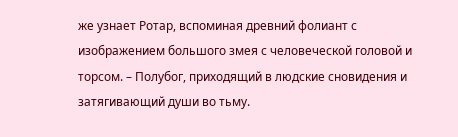же узнает Ротар, вспоминая древний фолиант с изображением большого змея с человеческой головой и торсом. – Полубог, приходящий в людские сновидения и затягивающий души во тьму.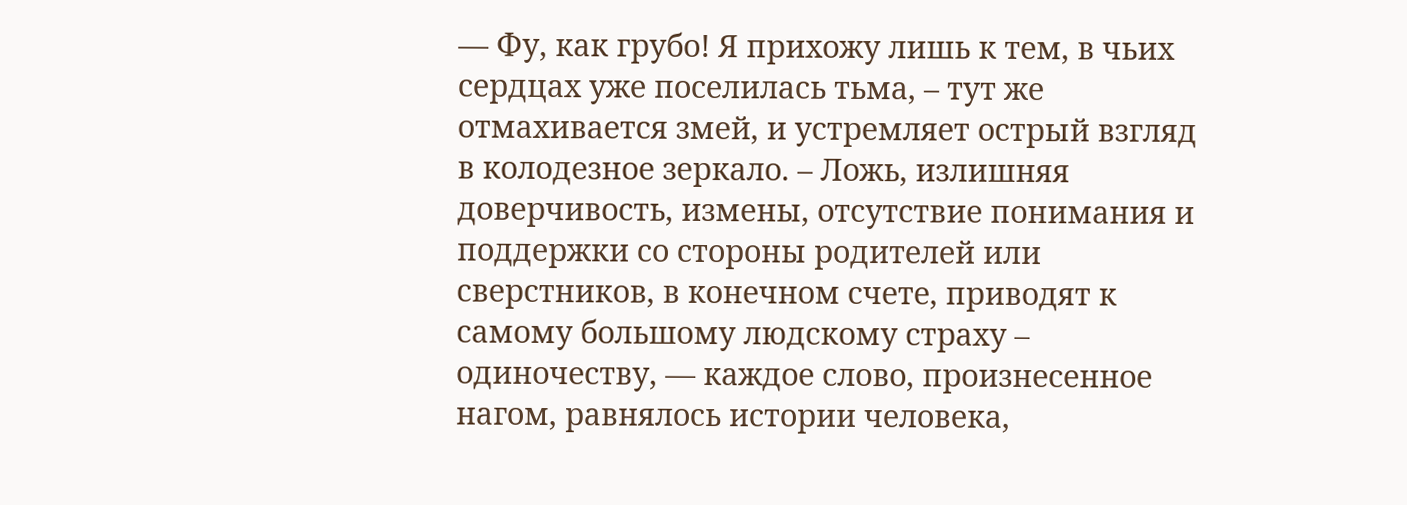— Фу, как грубо! Я прихожу лишь к тем, в чьих сердцах уже поселилась тьма, – тут же отмахивается змей, и устремляет острый взгляд в колодезное зеркало. – Ложь, излишняя доверчивость, измены, отсутствие понимания и поддержки со стороны родителей или сверстников, в конечном счете, приводят к самому большому людскому страху – одиночеству, — каждое слово, произнесенное нагом, равнялось истории человека,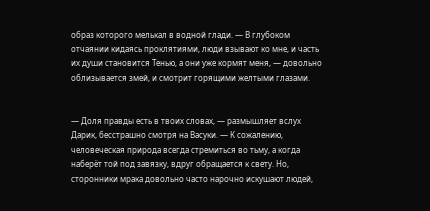образ которого мелькал в водной глади. — В глубоком отчаянии кидаясь проклятиями, люди взывают ко мне, и часть их души становится Тенью, а они уже кормят меня, — довольно облизывается змей, и смотрит горящими желтыми глазами.


— Доля правды есть в твоих словах, — размышляет вслух Дарик, бесстрашно смотря на Васуки. — К сожалению, человеческая природа всегда стремиться во тьму, а когда наберёт той под завязку, вдруг обращается к свету. Но, сторонники мрака довольно часто нарочно искушают людей,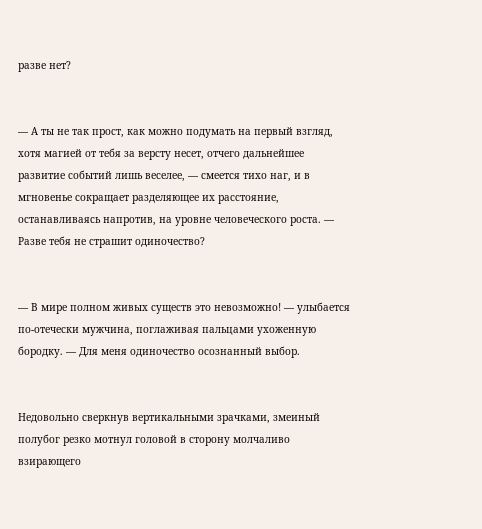разве нет?


— А ты не так прост, как можно подумать на первый взгляд, хотя магией от тебя за версту несет, отчего дальнейшее развитие событий лишь веселее, — смеется тихо наг, и в мгновенье сокращает разделяющее их расстояние, останавливаясь напротив, на уровне человеческого роста. — Разве тебя не страшит одиночество?


— В мире полном живых существ это невозможно! — улыбается по-отечески мужчина, поглаживая пальцами ухоженную бородку. — Для меня одиночество осознанный выбор.


Недовольно сверкнув вертикальными зрачками, змеиный полубог резко мотнул головой в сторону молчаливо взирающего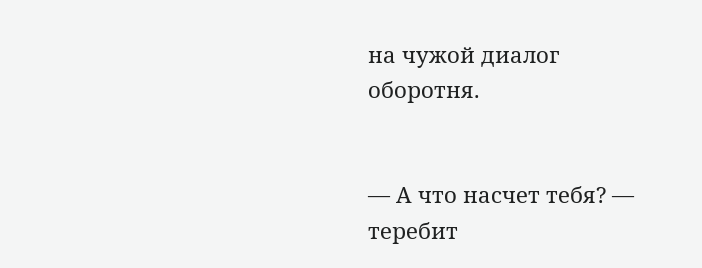на чужой диалог оборотня.


— А что насчет тебя? — теребит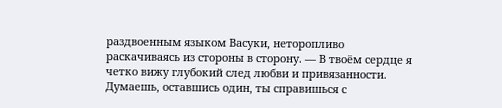раздвоенным языком Васуки, неторопливо раскачиваясь из стороны в сторону. — В твоём сердце я четко вижу глубокий след любви и привязанности. Думаешь, оставшись один, ты справишься с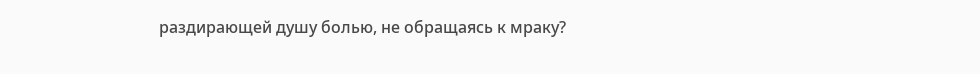раздирающей душу болью, не обращаясь к мраку?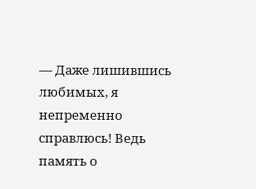— Даже лишившись любимых, я непременно справлюсь! Ведь память о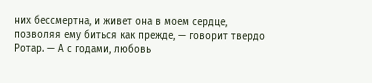них бессмертна, и живет она в моем сердце, позволяя ему биться как прежде, — говорит твердо Ротар. — А с годами, любовь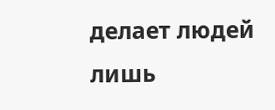делает людей лишь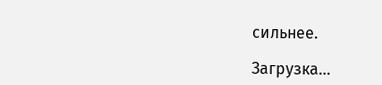сильнее.

Загрузка...